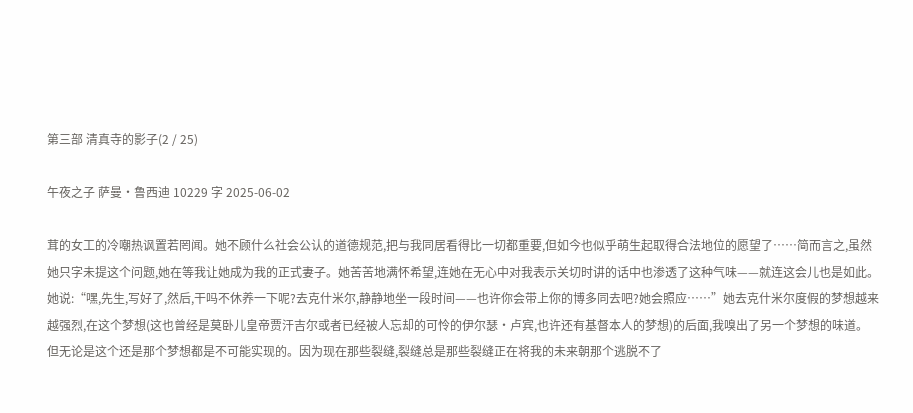第三部 清真寺的影子(2 / 25)

午夜之子 萨曼·鲁西迪 10229 字 2025-06-02

茸的女工的冷嘲热讽置若罔闻。她不顾什么社会公认的道德规范,把与我同居看得比一切都重要,但如今也似乎萌生起取得合法地位的愿望了……简而言之,虽然她只字未提这个问题,她在等我让她成为我的正式妻子。她苦苦地满怀希望,连她在无心中对我表示关切时讲的话中也渗透了这种气味——就连这会儿也是如此。她说:“嘿,先生,写好了,然后,干吗不休养一下呢?去克什米尔,静静地坐一段时间——也许你会带上你的博多同去吧?她会照应……”她去克什米尔度假的梦想越来越强烈,在这个梦想(这也曾经是莫卧儿皇帝贾汗吉尔或者已经被人忘却的可怜的伊尔瑟·卢宾,也许还有基督本人的梦想)的后面,我嗅出了另一个梦想的味道。但无论是这个还是那个梦想都是不可能实现的。因为现在那些裂缝,裂缝总是那些裂缝正在将我的未来朝那个逃脱不了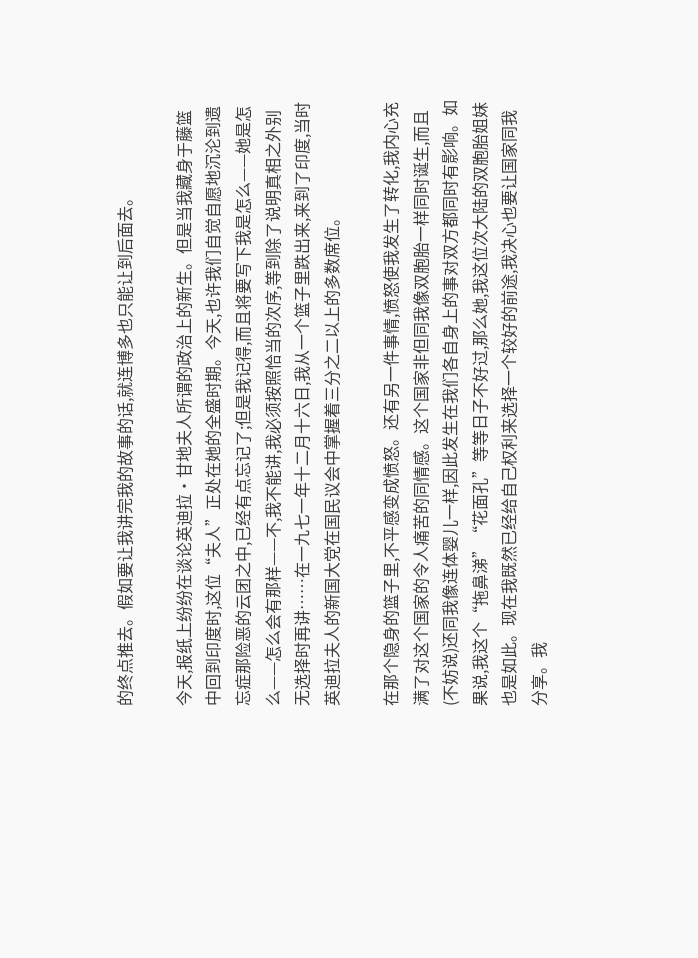的终点推去。假如要让我讲完我的故事的话,就连博多也只能让到后面去。

今天,报纸上纷纷在谈论英迪拉·甘地夫人所谓的政治上的新生。但是当我藏身于藤篮中回到印度时,这位“夫人”正处在她的全盛时期。今天,也许我们自觉自愿地沉沦到遗忘症那险恶的云团之中,已经有点忘记了;但是我记得,而且将要写下我是怎么——她是怎么——怎么会有那样——不,我不能讲,我必须按照恰当的次序,等到除了说明真相之外别无选择时再讲……在一九七一年十二月十六日,我从一个篮子里跌出来,来到了印度,当时英迪拉夫人的新国大党在国民议会中掌握着三分之二以上的多数席位。

在那个隐身的篮子里,不平感变成愤怒。还有另一件事情,愤怒使我发生了转化,我内心充满了对这个国家的令人痛苦的同情感。这个国家非但同我像双胞胎一样同时诞生,而且(不妨说)还同我像连体婴儿一样,因此发生在我们各自身上的事对双方都同时有影响。如果说,我这个“拖鼻涕”“花面孔”等等日子不好过,那么她,我这位次大陆的双胞胎姐妹也是如此。现在我既然已经给自己权利来选择一个较好的前途,我决心也要让国家同我分享。我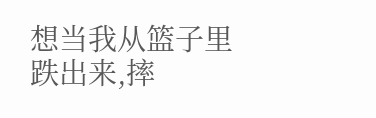想当我从篮子里跌出来,摔